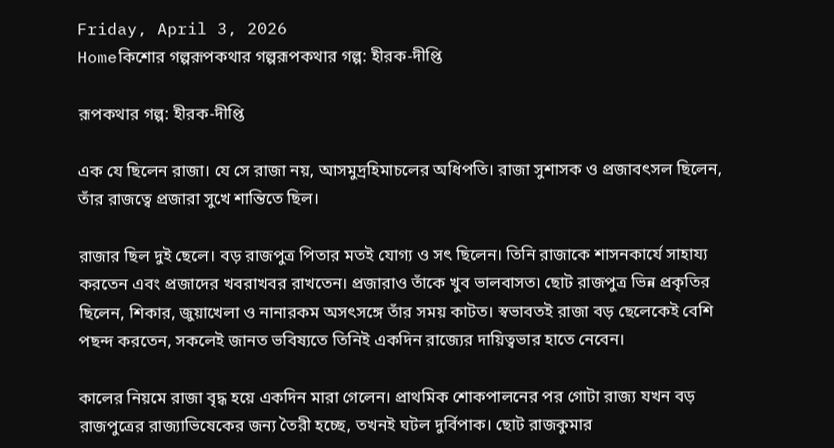Friday, April 3, 2026
Homeকিশোর গল্পরূপকথার গল্পরূপকথার গল্প: হীরক-দীপ্তি

রূপকথার গল্প: হীরক-দীপ্তি

এক যে ছিলেন রাজা। যে সে রাজা নয়, আসমুদ্রহিমাচলের অধিপতি। রাজা সুশাসক ও প্রজাবৎসল ছিলেন, তাঁর রাজত্বে প্রজারা সুখে শান্তিতে ছিল।

রাজার ছিল দুই ছেলে। বড় রাজপুত্র পিতার মতই যোগ্য ও সৎ ছিলেন। তিনি রাজাকে শাসনকার্যে সাহায্য করতেন এবং প্রজাদের খবরাখবর রাখতেন। প্রজারাও তাঁকে খুব ভালবাসত৷ ছোট রাজপুত্র ভিন্ন প্রকৃতির ছিলেন, শিকার, জুয়াখেলা ও নানারকম অসৎসঙ্গে তাঁর সময় কাটত। স্বভাবতই রাজা বড় ছেলেকেই বেশি পছন্দ করতেন, সকলেই জানত ভবিষ্যতে তিনিই একদিন রাজ্যের দায়িত্বভার হাতে নেবেন।

কালের নিয়মে রাজা বৃদ্ধ হয়ে একদিন মারা গেলেন। প্রাথমিক শোকপালনের পর গোটা রাজ্য যখন বড় রাজপুত্রের রাজ্যাভিষেকের জন্য তৈরী হচ্ছে, তখনই ঘটল দুর্বিপাক। ছোট রাজকুমার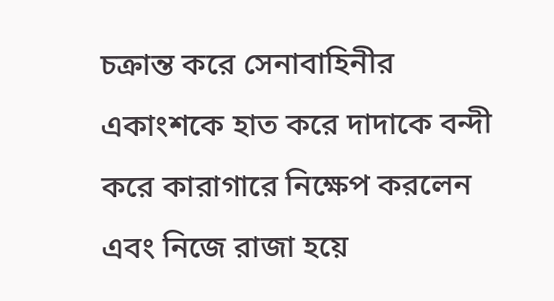চক্রান্ত করে সেনাবাহিনীর একাংশকে হাত করে দাদাকে বন্দী করে কারাগারে নিক্ষেপ করলেন এবং নিজে রাজা হয়ে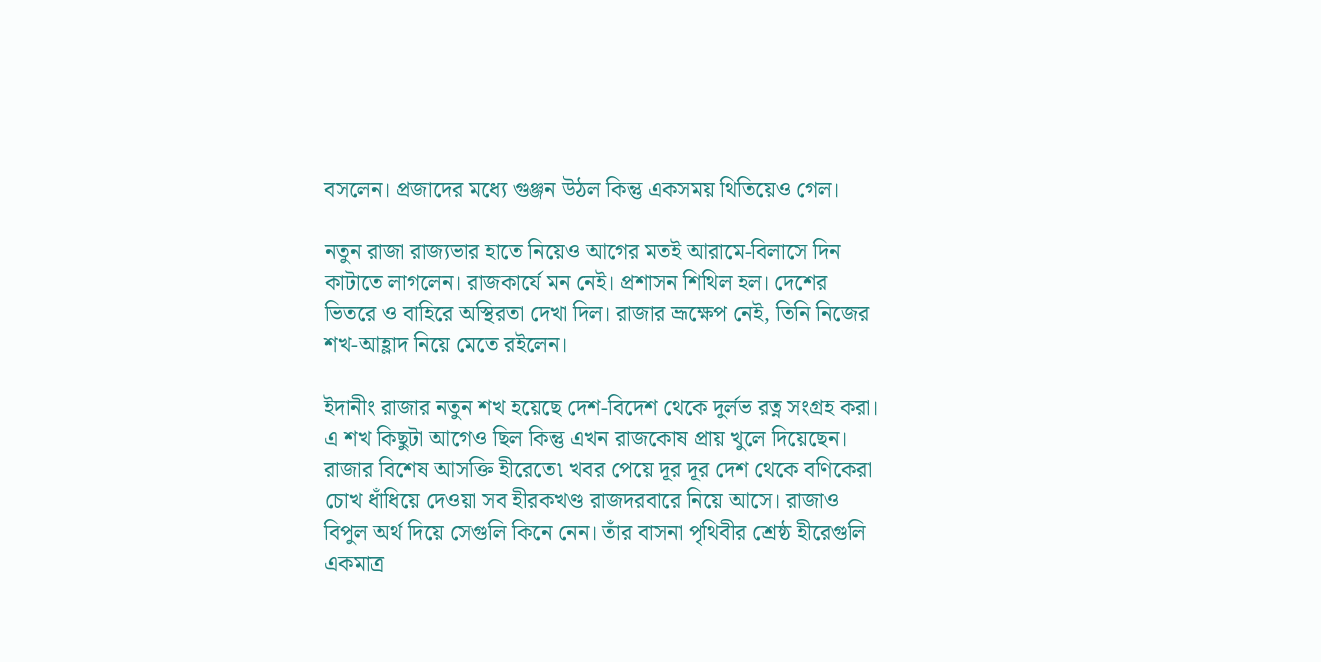বসলেন। প্রজাদের মধ্যে গুঞ্জন উঠল কিন্তু একসময় থিতিয়েও গেল।

নতুন রাজা রাজ্যভার হাতে নিয়েও আগের মতই আরামে-বিলাসে দিন কাটাতে লাগলেন। রাজকার্যে মন নেই। প্রশাসন শিথিল হল। দেশের ভিতরে ও বাহিরে অস্থিরতা দেখা দিল। রাজার ভ্রূক্ষেপ নেই, তিনি নিজের শখ-আহ্লাদ নিয়ে মেতে রইলেন।

ইদানীং রাজার নতুন শখ হয়েছে দেশ-বিদেশ থেকে দুর্লভ রত্ন সংগ্রহ করা। এ শখ কিছুটা আগেও ছিল কিন্তু এখন রাজকোষ প্রায় খুলে দিয়েছেন। রাজার বিশেষ আসক্তি হীরেতে৷ খবর পেয়ে দূর দূর দেশ থেকে বণিকেরা চোখ ধাঁধিয়ে দেওয়া সব হীরকখণ্ড রাজদরবারে নিয়ে আসে। রাজাও বিপুল অর্থ দিয়ে সেগুলি কিনে নেন। তাঁর বাসনা পৃথিবীর শ্রেষ্ঠ হীরেগুলি একমাত্র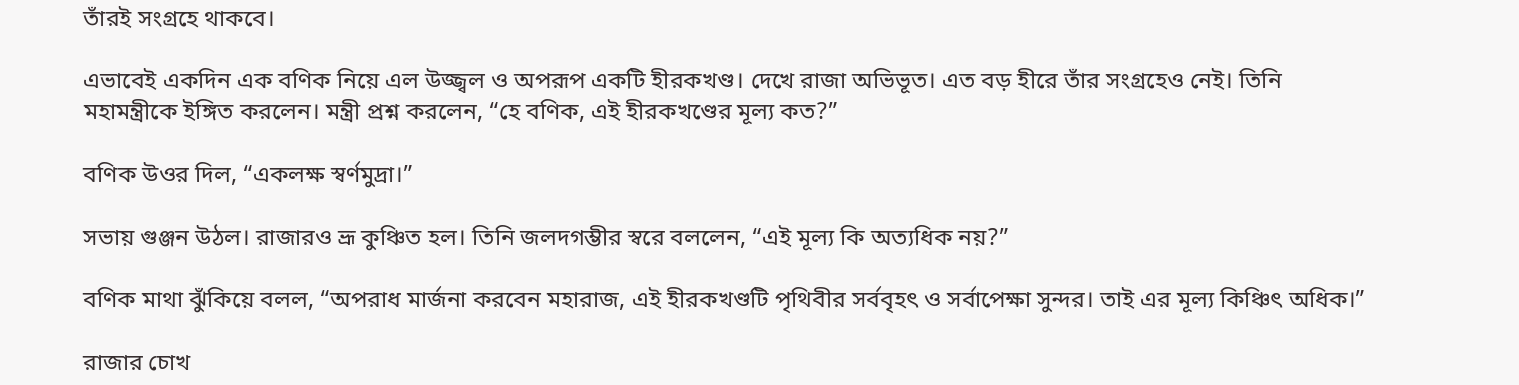তাঁরই সংগ্রহে থাকবে।

এভাবেই একদিন এক বণিক নিয়ে এল উজ্জ্বল ও অপরূপ একটি হীরকখণ্ড। দেখে রাজা অভিভূত। এত বড় হীরে তাঁর সংগ্রহেও নেই। তিনি মহামন্ত্রীকে ইঙ্গিত করলেন। মন্ত্রী প্রশ্ন করলেন, “হে বণিক, এই হীরকখণ্ডের মূল্য কত?”

বণিক উওর দিল, “একলক্ষ স্বর্ণমুদ্রা।”

সভায় গুঞ্জন উঠল। রাজারও ভ্রূ কুঞ্চিত হল। তিনি জলদগম্ভীর স্বরে বললেন, “এই মূল্য কি অত্যধিক নয়?”

বণিক মাথা ঝুঁকিয়ে বলল, “অপরাধ মার্জনা করবেন মহারাজ, এই হীরকখণ্ডটি পৃথিবীর সর্ববৃহৎ ও সর্বাপেক্ষা সুন্দর। তাই এর মূল্য কিঞ্চিৎ অধিক।”

রাজার চোখ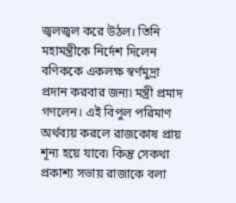জ্বলজ্বল করে উঠল। তিনি মহামন্ত্রীকে নির্দেশ দিলেন বণিককে একলক্ষ স্বর্ণমুদ্রা প্রদান করবার জন্য৷ মন্ত্রী প্রমাদ গণলেন। এই বিপুল পরিমাণ অর্থব্যয় করলে রাজকোষ প্রায় শূন্য হয়ে যাবে৷ কিন্তু সেকথা প্রকাশ্য সভায় রাজাকে বলা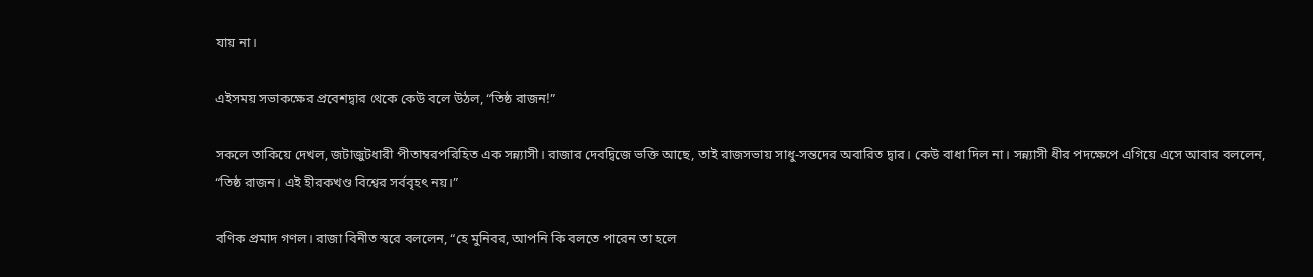যায় না।

এইসময় সভাকক্ষের প্রবেশদ্বার থেকে কেউ বলে উঠল, “তিষ্ঠ রাজন!”

সকলে তাকিয়ে দেখল, জটাজুটধারী পীতাম্বরপরিহিত এক সন্ন্যাসী। রাজার দেবদ্বিজে ভক্তি আছে, তাই রাজসভায় সাধু-সন্তদের অবারিত দ্বার। কেউ বাধা দিল না। সন্ন্যাসী ধীর পদক্ষেপে এগিয়ে এসে আবার বললেন, “তিষ্ঠ রাজন। এই হীরকখণ্ড বিশ্বের সর্ববৃহৎ নয়।”

বণিক প্রমাদ গণল। রাজা বিনীত স্বরে বললেন, “হে মুনিবর, আপনি কি বলতে পারেন তা হলে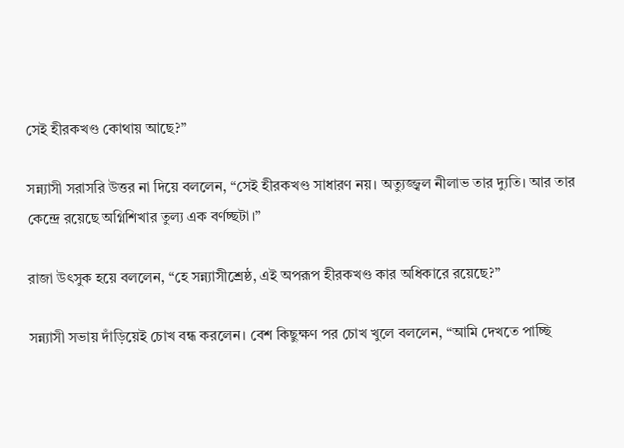সেই হীরকখণ্ড কোথায় আছে?”

সন্ন্যাসী সরাসরি উত্তর না দিয়ে বললেন, “সেই হীরকখণ্ড সাধারণ নয়। অত্যুজ্জ্বল নীলাভ তার দ্যুতি। আর তার কেন্দ্রে রয়েছে অগ্নিশিখার তুল্য এক বর্ণচ্ছটা।”

রাজা উৎসুক হয়ে বললেন, “হে সন্ন্যাসীশ্রেষ্ঠ, এই অপরূপ হীরকখণ্ড কার অধিকারে রয়েছে?”

সন্ন্যাসী সভায় দাঁড়িয়েই চোখ বন্ধ করলেন। বেশ কিছুক্ষণ পর চোখ খুলে বললেন, “আমি দেখতে পাচ্ছি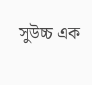সুউচ্চ এক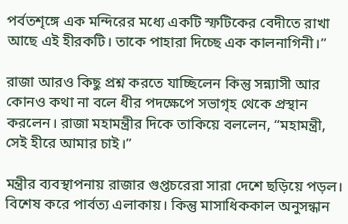পর্বতশৃঙ্গে এক মন্দিরের মধ্যে একটি স্ফটিকের বেদীতে রাখা আছে এই হীরকটি। তাকে পাহারা দিচ্ছে এক কালনাগিনী।”

রাজা আরও কিছু প্রশ্ন করতে যাচ্ছিলেন কিন্তু সন্ন্যাসী আর কোনও কথা না বলে ধীর পদক্ষেপে সভাগৃহ থেকে প্রস্থান করলেন। রাজা মহামন্ত্রীর দিকে তাকিয়ে বললেন, “মহামন্ত্রী, সেই হীরে আমার চাই।”

মন্ত্রীর ব্যবস্থাপনায় রাজার গুপ্তচরেরা সারা দেশে ছড়িয়ে পড়ল। বিশেষ করে পার্বত্য এলাকায়। কিন্তু মাসাধিককাল অনুসন্ধান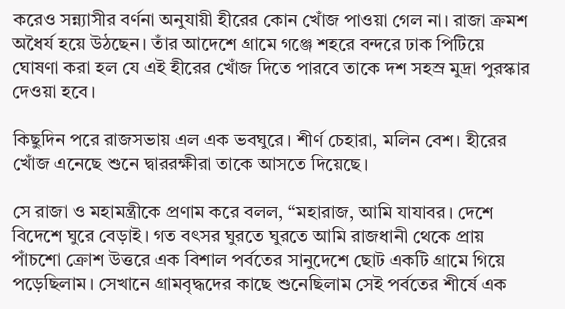করেও সন্ন্যাসীর বর্ণনা অনুযায়ী হীরের কোন খোঁজ পাওয়া গেল না। রাজা ক্রমশ অধৈর্য হয়ে উঠছেন। তাঁর আদেশে গ্রামে গঞ্জে শহরে বন্দরে ঢাক পিটিয়ে ঘোষণা করা হল যে এই হীরের খোঁজ দিতে পারবে তাকে দশ সহস্র মুদ্রা পুরস্কার দেওয়া হবে।

কিছুদিন পরে রাজসভায় এল এক ভবঘুরে। শীর্ণ চেহারা, মলিন বেশ। হীরের খোঁজ এনেছে শুনে দ্বাররক্ষীরা তাকে আসতে দিয়েছে।

সে রাজা ও মহামন্ত্রীকে প্রণাম করে বলল, “মহারাজ, আমি যাযাবর। দেশে বিদেশে ঘুরে বেড়াই। গত বৎসর ঘুরতে ঘুরতে আমি রাজধানী থেকে প্রায় পাঁচশো ক্রোশ উত্তরে এক বিশাল পর্বতের সানুদেশে ছোট একটি গ্রামে গিয়ে পড়েছিলাম। সেখানে গ্রামবৃদ্ধদের কাছে শুনেছিলাম সেই পর্বতের শীর্ষে এক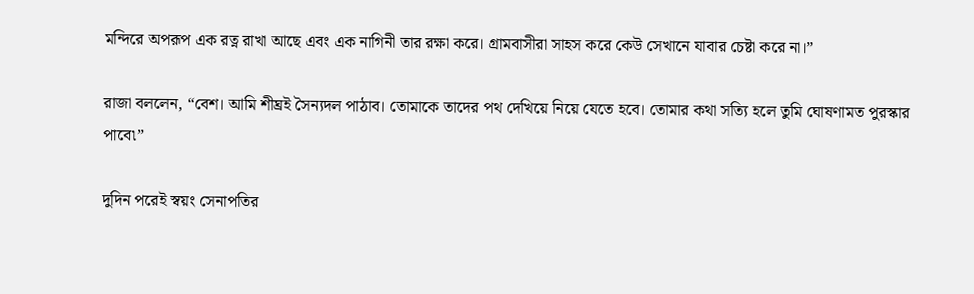মন্দিরে অপরূপ এক রত্ন রাখা আছে এবং এক নাগিনী তার রক্ষা করে। গ্রামবাসীরা সাহস করে কেউ সেখানে যাবার চেষ্টা করে না।”

রাজা বললেন, “বেশ। আমি শীঘ্রই সৈন্যদল পাঠাব। তোমাকে তাদের পথ দেখিয়ে নিয়ে যেতে হবে। তোমার কথা সত্যি হলে তুমি ঘোষণামত পুরস্কার পাবে৷”

দুদিন পরেই স্বয়ং সেনাপতির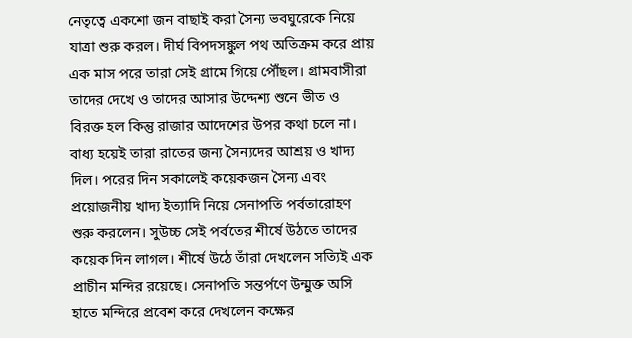নেতৃত্বে একশো জন বাছাই করা সৈন্য ভবঘুরেকে নিয়ে যাত্রা শুরু করল। দীর্ঘ বিপদসঙ্কুল পথ অতিক্রম করে প্রায় এক মাস পরে তারা সেই গ্রামে গিয়ে পৌঁছল। গ্রামবাসীরা তাদের দেখে ও তাদের আসার উদ্দেশ্য শুনে ভীত ও বিরক্ত হল কিন্তু রাজার আদেশের উপর কথা চলে না। বাধ্য হয়েই তারা রাতের জন্য সৈন্যদের আশ্রয় ও খাদ্য দিল। পরের দিন সকালেই কয়েকজন সৈন্য এবং প্রয়োজনীয় খাদ্য ইত্যাদি নিয়ে সেনাপতি পর্বতারোহণ শুরু করলেন। সুউচ্চ সেই পর্বতের শীর্ষে উঠতে তাদের কয়েক দিন লাগল। শীর্ষে উঠে তাঁরা দেখলেন সত্যিই এক প্রাচীন মন্দির রয়েছে। সেনাপতি সন্তর্পণে উন্মুক্ত অসি হাতে মন্দিরে প্রবেশ করে দেখলেন কক্ষের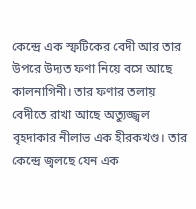কেন্দ্রে এক স্ফটিকের বেদী আর তার উপরে উদ্যত ফণা নিয়ে বসে আছে কালনাগিনী। তার ফণার তলায় বেদীতে রাখা আছে অত্যুজ্জ্বল বৃহদাকার নীলাভ এক হীরকখণ্ড। তার কেন্দ্রে জ্বলছে যেন এক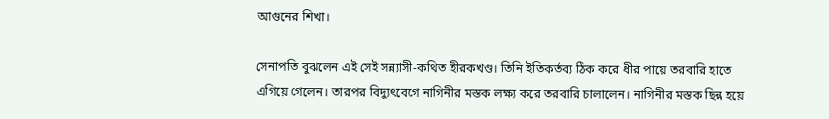আগুনের শিখা।

সেনাপতি বুঝলেন এই সেই সন্ন্যাসী-কথিত হীরকখণ্ড। তিনি ইতিকর্তব্য ঠিক করে ধীর পায়ে তরবারি হাতে এগিয়ে গেলেন। তারপর বিদ্যুৎবেগে নাগিনীর মস্তক লক্ষ্য করে তরবারি চালালেন। নাগিনীর মস্তক ছিন্ন হয়ে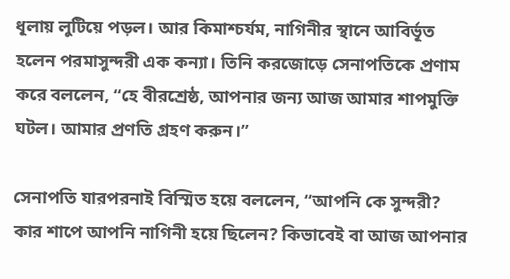ধূলায় লুটিয়ে পড়ল। আর কিমাশ্চর্যম, নাগিনীর স্থানে আবির্ভূত হলেন পরমাসুন্দরী এক কন্যা। তিনি করজোড়ে সেনাপতিকে প্রণাম করে বললেন, “হে বীরশ্রেষ্ঠ, আপনার জন্য আজ আমার শাপমুক্তি ঘটল। আমার প্রণতি গ্রহণ করুন।”

সেনাপতি যারপরনাই বিস্মিত হয়ে বললেন, “আপনি কে সুন্দরী? কার শাপে আপনি নাগিনী হয়ে ছিলেন? কিভাবেই বা আজ আপনার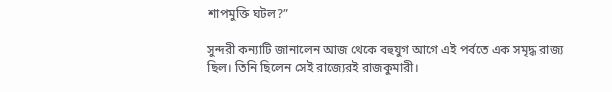শাপমুক্তি ঘটল?”

সুন্দরী কন্যাটি জানালেন আজ থেকে বহুযুগ আগে এই পর্বতে এক সমৃদ্ধ রাজ্য ছিল। তিনি ছিলেন সেই রাজ্যেরই রাজকুমারী।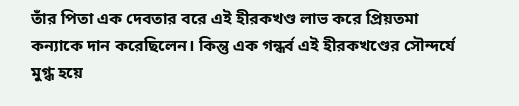তাঁর পিতা এক দেবতার বরে এই হীরকখণ্ড লাভ করে প্রিয়তমা কন্যাকে দান করেছিলেন। কিন্তু এক গন্ধর্ব এই হীরকখণ্ডের সৌন্দর্যে মুগ্ধ হয়ে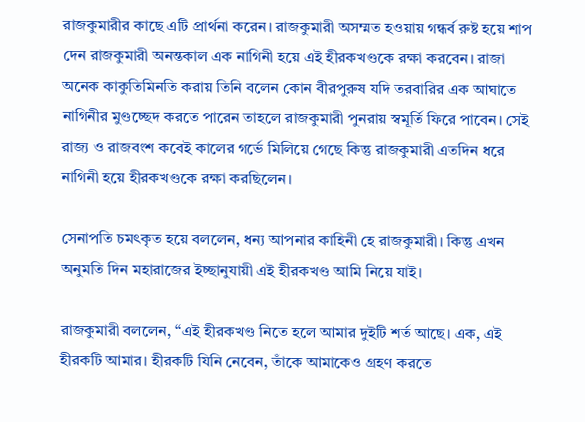রাজকুমারীর কাছে এটি প্রার্থনা করেন। রাজকুমারী অসম্মত হওয়ায় গন্ধর্ব রুষ্ট হয়ে শাপ দেন রাজকুমারী অনন্তকাল এক নাগিনী হয়ে এই হীরকখণ্ডকে রক্ষা করবেন। রাজা অনেক কাকুতিমিনতি করায় তিনি বলেন কোন বীরপুরুষ যদি তরবারির এক আঘাতে নাগিনীর মুণ্ডচ্ছেদ করতে পারেন তাহলে রাজকুমারী পুনরায় স্বমূর্তি ফিরে পাবেন। সেই রাজ্য ও রাজবংশ কবেই কালের গর্ভে মিলিয়ে গেছে কিন্তু রাজকুমারী এতদিন ধরে নাগিনী হয়ে হীরকখণ্ডকে রক্ষা করছিলেন।

সেনাপতি চমৎকৃত হয়ে বললেন, ধন্য আপনার কাহিনী হে রাজকুমারী। কিন্তু এখন অনুমতি দিন মহারাজের ইচ্ছানুযায়ী এই হীরকখণ্ড আমি নিয়ে যাই।

রাজকুমারী বললেন, “এই হীরকখণ্ড নিতে হলে আমার দুইটি শর্ত আছে। এক, এই হীরকটি আমার। হীরকটি যিনি নেবেন, তাঁকে আমাকেও গ্রহণ করতে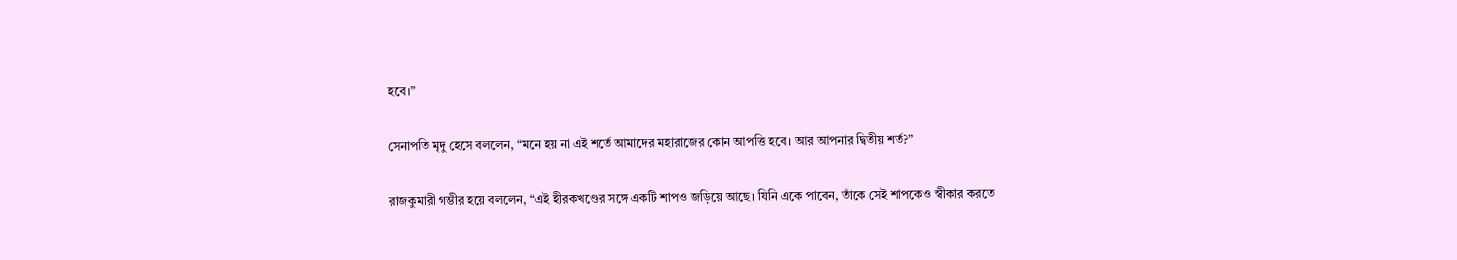হবে।”

সেনাপতি মৃদু হেসে বললেন, “মনে হয় না এই শর্তে আমাদের মহারাজের কোন আপত্তি হবে। আর আপনার দ্বিতীয় শর্ত?”

রাজকুমারী গম্ভীর হয়ে বললেন, “এই হীরকখণ্ডের সঙ্গে একটি শাপও জড়িয়ে আছে। যিনি একে পাবেন, তাঁকে সেই শাপকেও স্বীকার করতে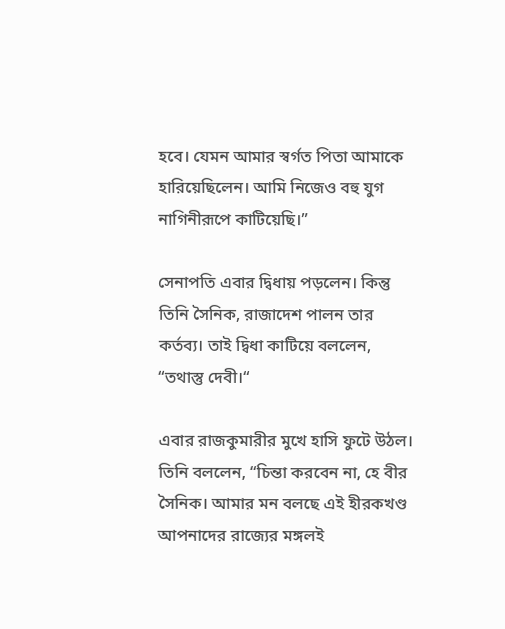হবে। যেমন আমার স্বর্গত পিতা আমাকে হারিয়েছিলেন। আমি নিজেও বহু যুগ নাগিনীরূপে কাটিয়েছি।”

সেনাপতি এবার দ্বিধায় পড়লেন। কিন্তু তিনি সৈনিক, রাজাদেশ পালন তার কর্তব্য। তাই দ্বিধা কাটিয়ে বললেন, “তথাস্তু দেবী।“

এবার রাজকুমারীর মুখে হাসি ফুটে উঠল। তিনি বললেন, “চিন্তা করবেন না, হে বীর সৈনিক। আমার মন বলছে এই হীরকখণ্ড আপনাদের রাজ্যের মঙ্গলই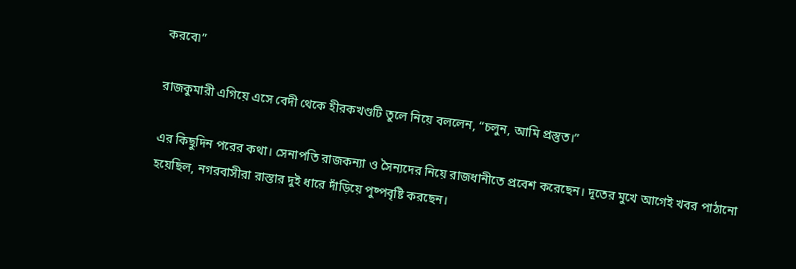করবে৷”

রাজকুমারী এগিয়ে এসে বেদী থেকে হীরকখণ্ডটি তুলে নিয়ে বললেন, “চলুন, আমি প্রস্তুত।”

এর কিছুদিন পরের কথা। সেনাপতি রাজকন্যা ও সৈন্যদের নিয়ে রাজধানীতে প্রবেশ করেছেন। দূতের মুখে আগেই খবর পাঠানো হয়েছিল, নগরবাসীরা রাস্তার দুই ধারে দাঁড়িয়ে পুষ্পবৃষ্টি করছেন।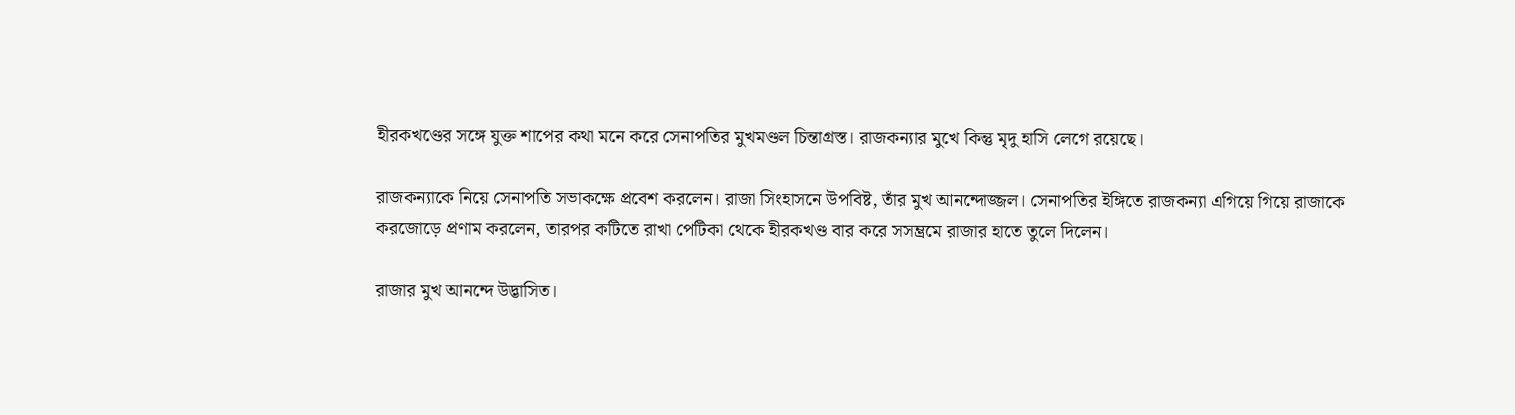হীরকখণ্ডের সঙ্গে যুক্ত শাপের কথা মনে করে সেনাপতির মুখমণ্ডল চিন্তাগ্রস্ত। রাজকন্যার মুখে কিন্তু মৃদু হাসি লেগে রয়েছে।

রাজকন্যাকে নিয়ে সেনাপতি সভাকক্ষে প্রবেশ করলেন। রাজা সিংহাসনে উপবিষ্ট, তাঁর মুখ আনন্দোজ্জল। সেনাপতির ইঙ্গিতে রাজকন্যা এগিয়ে গিয়ে রাজাকে করজোড়ে প্রণাম করলেন, তারপর কটিতে রাখা পেটিকা থেকে হীরকখণ্ড বার করে সসম্ভ্রমে রাজার হাতে তুলে দিলেন।

রাজার মুখ আনন্দে উদ্ভাসিত।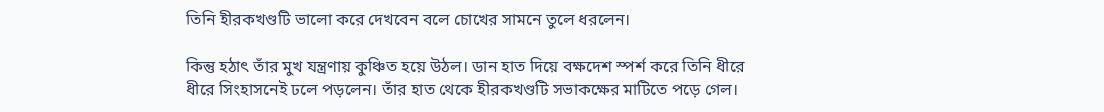তিনি হীরকখণ্ডটি ভালো করে দেখবেন বলে চোখের সামনে তুলে ধরলেন।

কিন্তু হঠাৎ তাঁর মুখ যন্ত্রণায় কুঞ্চিত হয়ে উঠল। ডান হাত দিয়ে বক্ষদেশ স্পর্শ করে তিনি ধীরে ধীরে সিংহাসনেই ঢলে পড়লেন। তাঁর হাত থেকে হীরকখণ্ডটি সভাকক্ষের মাটিতে পড়ে গেল।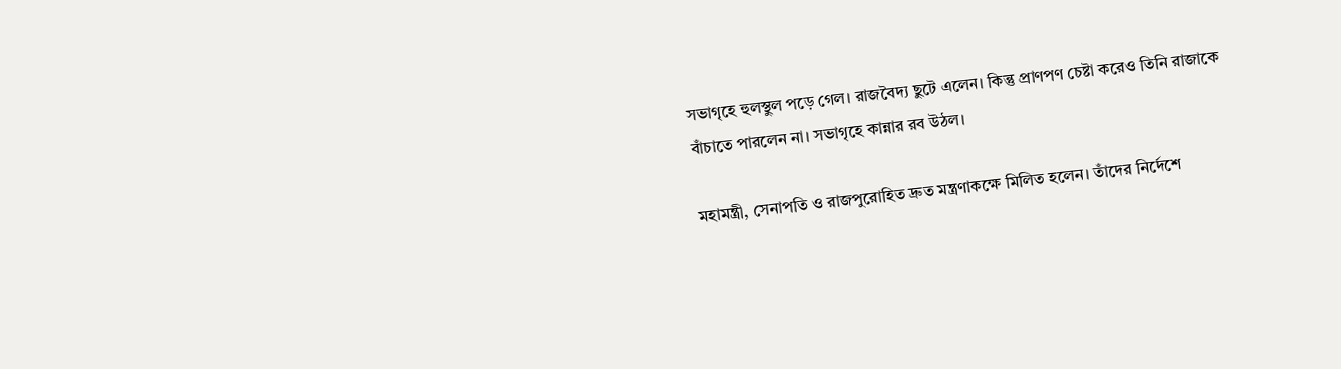সভাগৃহে হুলস্থুল পড়ে গেল। রাজবৈদ্য ছুটে এলেন। কিন্তু প্রাণপণ চেষ্টা করেও তিনি রাজাকে বাঁচাতে পারলেন না। সভাগৃহে কান্নার রব উঠল।

মহামন্ত্রী, সেনাপতি ও রাজপুরোহিত দ্রুত মন্ত্রণাকক্ষে মিলিত হলেন। তাঁদের নির্দেশে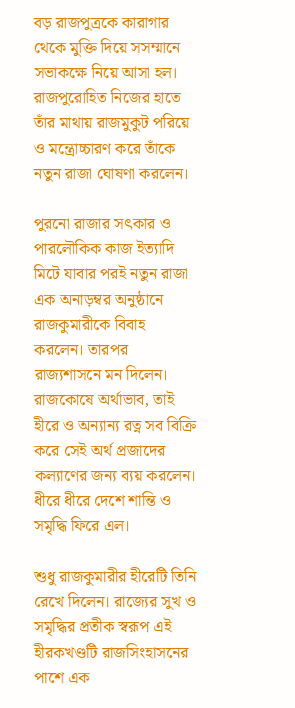বড় রাজপুত্রকে কারাগার থেকে মুক্তি দিয়ে সসম্মানে সভাকক্ষে নিয়ে আসা হল। রাজপুরোহিত নিজের হাতে তাঁর মাথায় রাজমুকুট পরিয়ে ও মন্ত্রোচ্চারণ করে তাঁকে নতুন রাজা ঘোষণা করলেন।

পুরনো রাজার সৎকার ও পারলৌকিক কাজ ইত্যাদি মিটে যাবার পরই নতুন রাজা এক অনাড়ম্বর অনুষ্ঠানে রাজকুমারীকে বিবাহ করলেন। তারপর রাজ্যশাসনে মন দিলেন। রাজকোষে অর্থাভাব, তাই হীরে ও অন্যান্য রত্ন সব বিক্রি করে সেই অর্থ প্রজাদের কল্যাণের জন্য ব্যয় করলেন। ধীরে ধীরে দেশে শান্তি ও সমৃদ্ধি ফিরে এল।

শুধু রাজকুমারীর হীরেটি তিনি রেখে দিলেন। রাজ্যের সুখ ও সমৃদ্ধির প্রতীক স্বরূপ এই হীরকখণ্ডটি রাজসিংহাসনের পাশে এক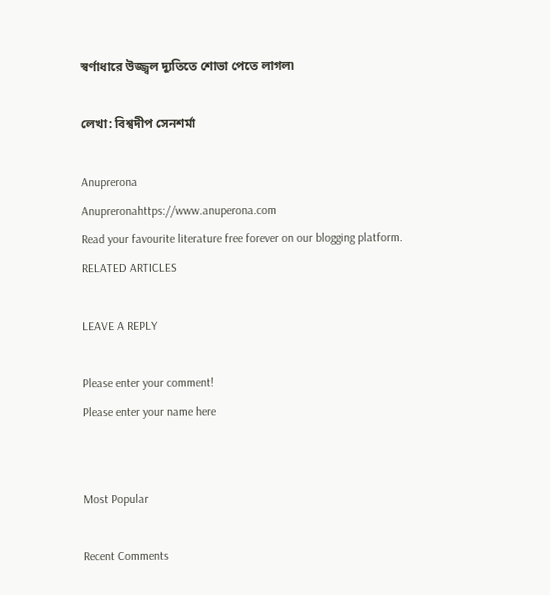স্বর্ণাধারে উজ্জ্বল দ্যুতিতে শোভা পেতে লাগল৷

লেখা: বিশ্বদীপ সেনশর্মা

Anuprerona
Anupreronahttps://www.anuperona.com
Read your favourite literature free forever on our blogging platform.
RELATED ARTICLES

LEAVE A REPLY

Please enter your comment!
Please enter your name here


Most Popular

Recent Comments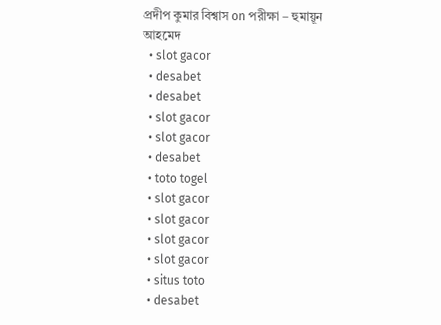প্রদীপ কুমার বিশ্বাস on পরীক্ষা – হুমায়ূন আহমেদ
  • slot gacor
  • desabet
  • desabet
  • slot gacor
  • slot gacor
  • desabet
  • toto togel
  • slot gacor
  • slot gacor
  • slot gacor
  • slot gacor
  • situs toto
  • desabet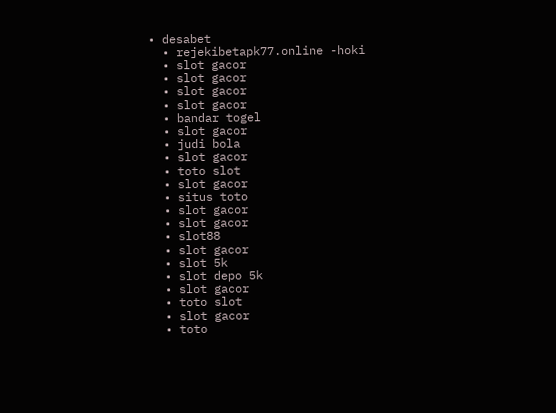• desabet
  • rejekibetapk77.online -hoki
  • slot gacor
  • slot gacor
  • slot gacor
  • slot gacor
  • bandar togel
  • slot gacor
  • judi bola
  • slot gacor
  • toto slot
  • slot gacor
  • situs toto
  • slot gacor
  • slot gacor
  • slot88
  • slot gacor
  • slot 5k
  • slot depo 5k
  • slot gacor
  • toto slot
  • slot gacor
  • toto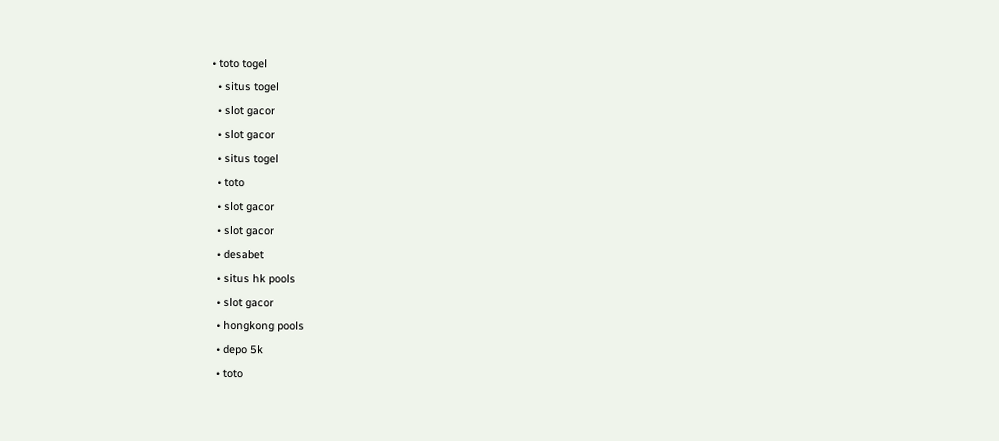• toto togel
  • situs togel
  • slot gacor
  • slot gacor
  • situs togel
  • toto
  • slot gacor
  • slot gacor
  • desabet
  • situs hk pools
  • slot gacor
  • hongkong pools
  • depo 5k
  • toto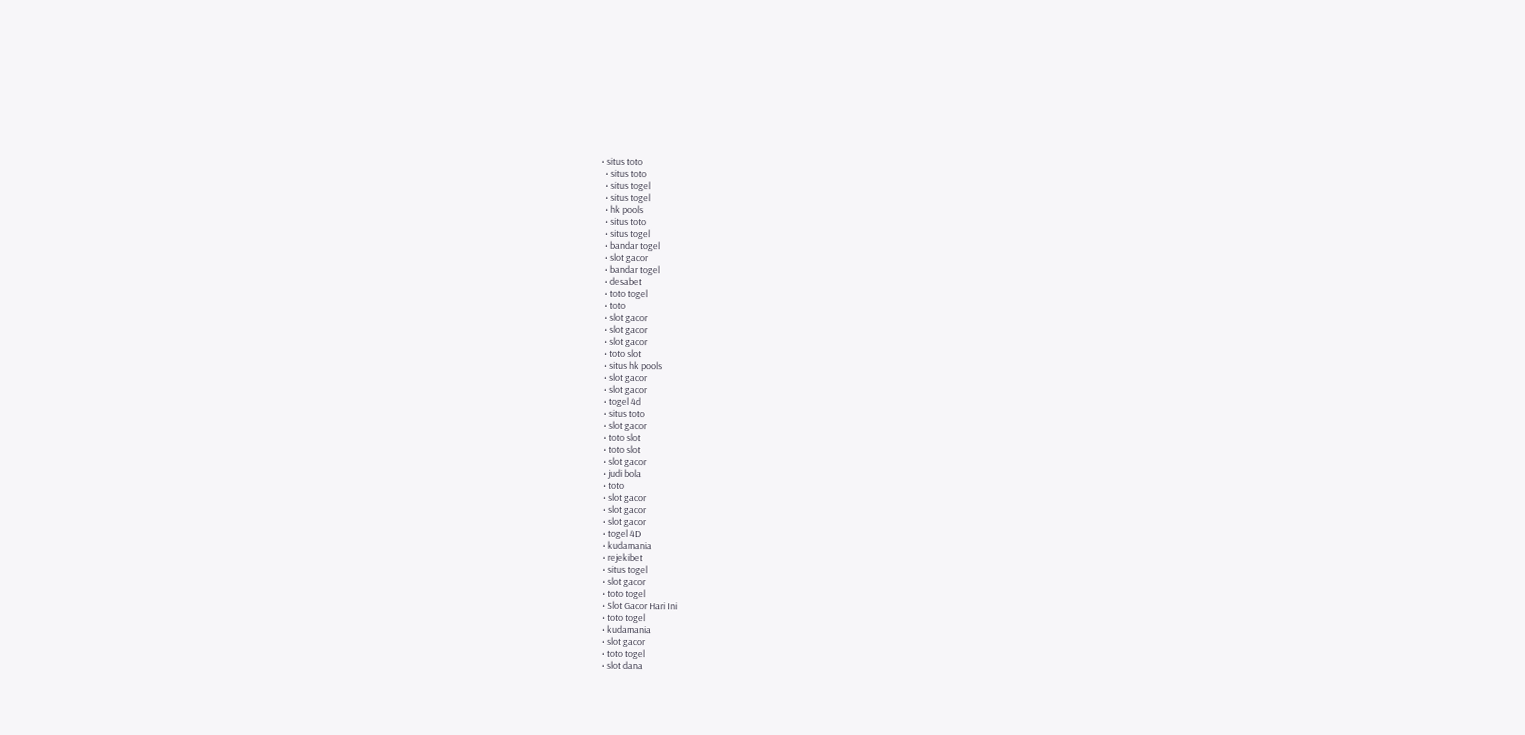• situs toto
  • situs toto
  • situs togel
  • situs togel
  • hk pools
  • situs toto
  • situs togel
  • bandar togel
  • slot gacor
  • bandar togel
  • desabet
  • toto togel
  • toto
  • slot gacor
  • slot gacor
  • slot gacor
  • toto slot
  • situs hk pools
  • slot gacor
  • slot gacor
  • togel 4d
  • situs toto
  • slot gacor
  • toto slot
  • toto slot
  • slot gacor
  • judi bola
  • toto
  • slot gacor
  • slot gacor
  • slot gacor
  • togel 4D
  • kudamania
  • rejekibet
  • situs togel
  • slot gacor
  • toto togel
  • Slot Gacor Hari Ini
  • toto togel
  • kudamania
  • slot gacor
  • toto togel
  • slot dana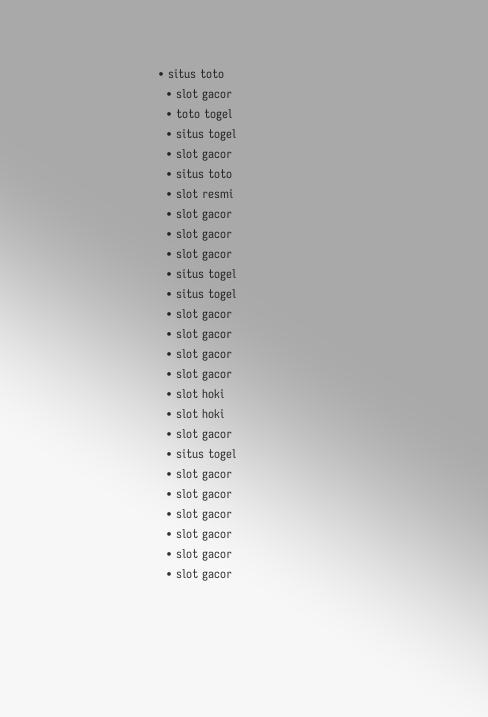• situs toto
  • slot gacor
  • toto togel
  • situs togel
  • slot gacor
  • situs toto
  • slot resmi
  • slot gacor
  • slot gacor
  • slot gacor
  • situs togel
  • situs togel
  • slot gacor
  • slot gacor
  • slot gacor
  • slot gacor
  • slot hoki
  • slot hoki
  • slot gacor
  • situs togel
  • slot gacor
  • slot gacor
  • slot gacor
  • slot gacor
  • slot gacor
  • slot gacor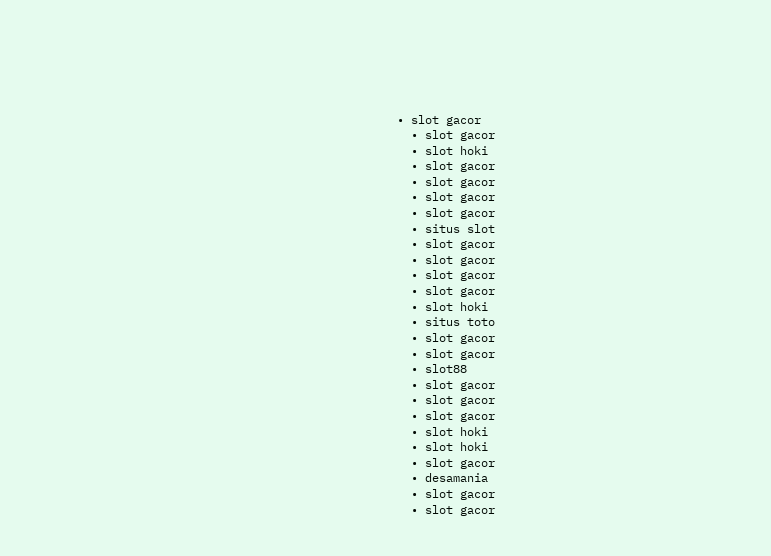• slot gacor
  • slot gacor
  • slot hoki
  • slot gacor
  • slot gacor
  • slot gacor
  • slot gacor
  • situs slot
  • slot gacor
  • slot gacor
  • slot gacor
  • slot gacor
  • slot hoki
  • situs toto
  • slot gacor
  • slot gacor
  • slot88
  • slot gacor
  • slot gacor
  • slot gacor
  • slot hoki
  • slot hoki
  • slot gacor
  • desamania
  • slot gacor
  • slot gacor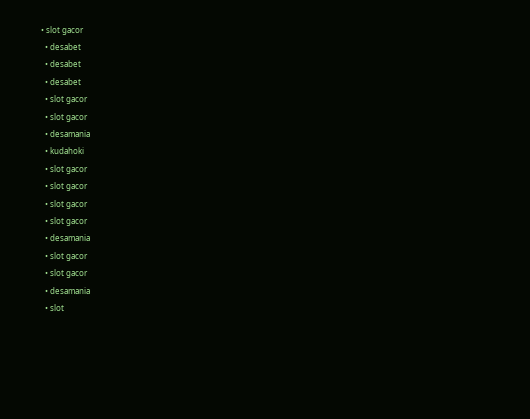• slot gacor
  • desabet
  • desabet
  • desabet
  • slot gacor
  • slot gacor
  • desamania
  • kudahoki
  • slot gacor
  • slot gacor
  • slot gacor
  • slot gacor
  • desamania
  • slot gacor
  • slot gacor
  • desamania
  • slot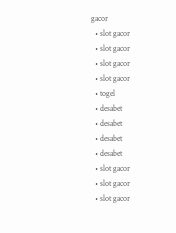gacor
  • slot gacor
  • slot gacor
  • slot gacor
  • slot gacor
  • togel
  • desabet
  • desabet
  • desabet
  • desabet
  • slot gacor
  • slot gacor
  • slot gacor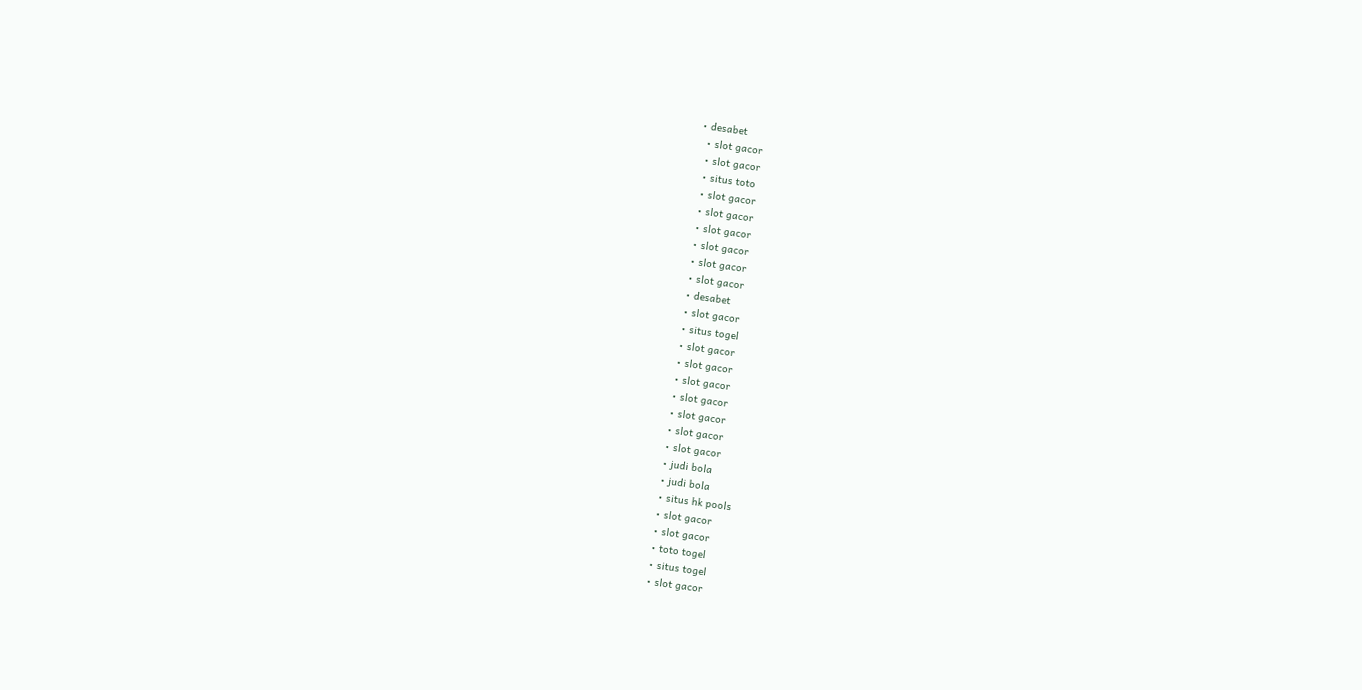• desabet
  • slot gacor
  • slot gacor
  • situs toto
  • slot gacor
  • slot gacor
  • slot gacor
  • slot gacor
  • slot gacor
  • slot gacor
  • desabet
  • slot gacor
  • situs togel
  • slot gacor
  • slot gacor
  • slot gacor
  • slot gacor
  • slot gacor
  • slot gacor
  • slot gacor
  • judi bola
  • judi bola
  • situs hk pools
  • slot gacor
  • slot gacor
  • toto togel
  • situs togel
  • slot gacor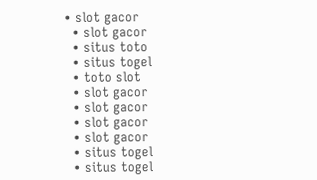• slot gacor
  • slot gacor
  • situs toto
  • situs togel
  • toto slot
  • slot gacor
  • slot gacor
  • slot gacor
  • slot gacor
  • situs togel
  • situs togel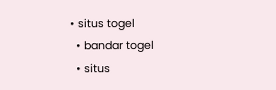• situs togel
  • bandar togel
  • situs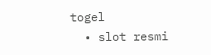togel
  • slot resmi